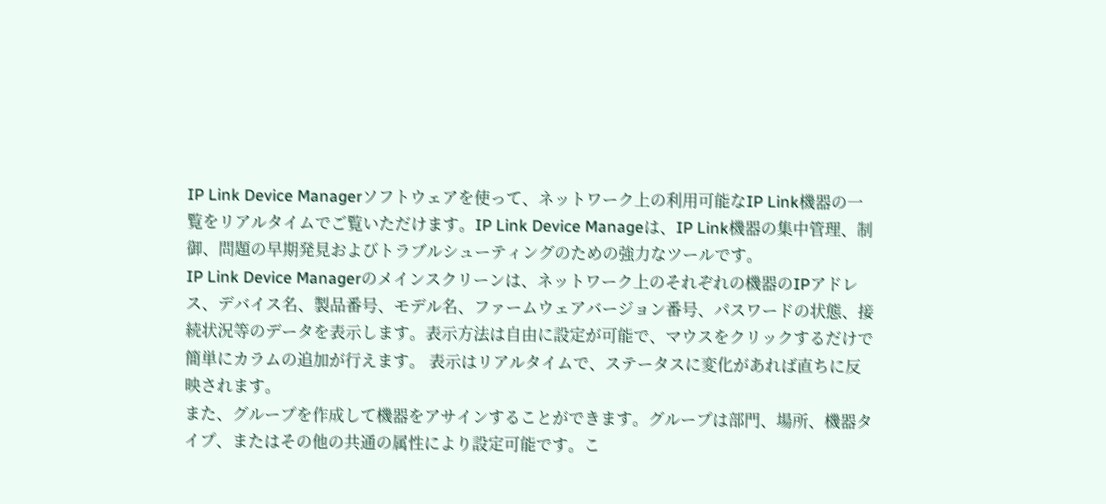IP Link Device Managerソフトウェアを使って、ネットワーク上の利用可能なIP Link機器の一覧をリアルタイムでご覧いただけます。IP Link Device Manageは、IP Link機器の集中管理、制御、問題の早期発見およびトラブルシューティングのための強力なツールです。
IP Link Device Managerのメインスクリーンは、ネットワーク上のそれぞれの機器のIPアドレス、デバイス名、製品番号、モデル名、ファームウェアバージョン番号、パスワードの状態、接続状況等のデータを表示します。表示方法は自由に設定が可能で、マウスをクリックするだけで簡単にカラムの追加が行えます。 表示はリアルタイムで、ステータスに変化があれば直ちに反映されます。
また、グループを作成して機器をアサインすることができます。グループは部門、場所、機器タイプ、またはその他の共通の属性により設定可能です。こ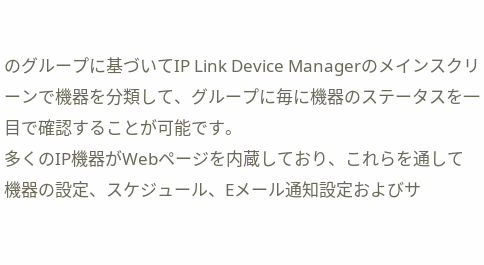のグループに基づいてIP Link Device Managerのメインスクリーンで機器を分類して、グループに毎に機器のステータスを一目で確認することが可能です。
多くのIP機器がWebページを内蔵しており、これらを通して機器の設定、スケジュール、Eメール通知設定およびサ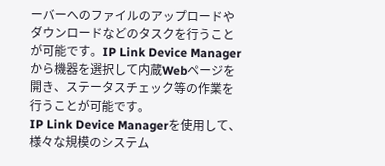ーバーへのファイルのアップロードやダウンロードなどのタスクを行うことが可能です。IP Link Device Managerから機器を選択して内蔵Webページを開き、ステータスチェック等の作業を行うことが可能です。
IP Link Device Managerを使用して、様々な規模のシステム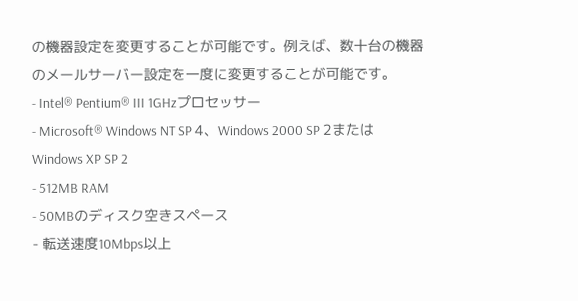の機器設定を変更することが可能です。例えば、数十台の機器のメールサーバー設定を一度に変更することが可能です。
- Intel® Pentium® III 1GHzプロセッサー
- Microsoft® Windows NT SP 4、Windows 2000 SP 2またはWindows XP SP 2
- 512MB RAM
- 50MBのディスク空きスペース
- 転送速度10Mbps以上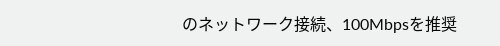のネットワーク接続、100Mbpsを推奨